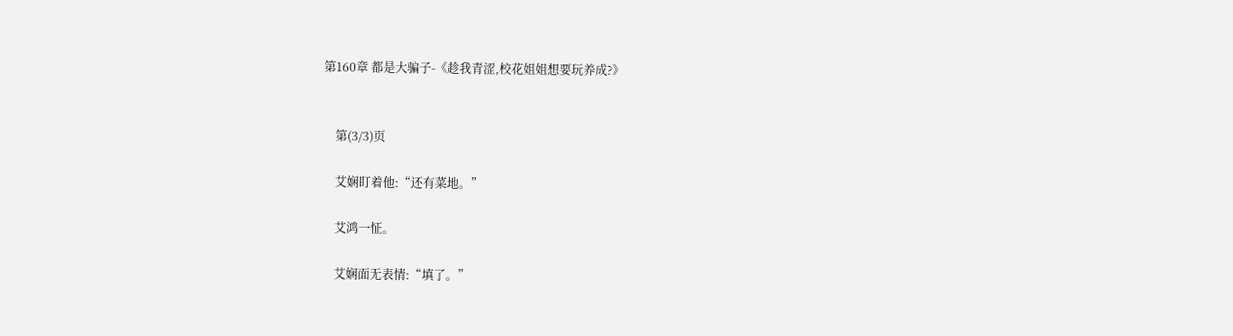第160章 都是大骗子-《趁我青涩,校花姐姐想要玩养成?》


    第(3/3)页

    艾娴盯着他:“还有菜地。”

    艾鸿一怔。

    艾娴面无表情:“填了。”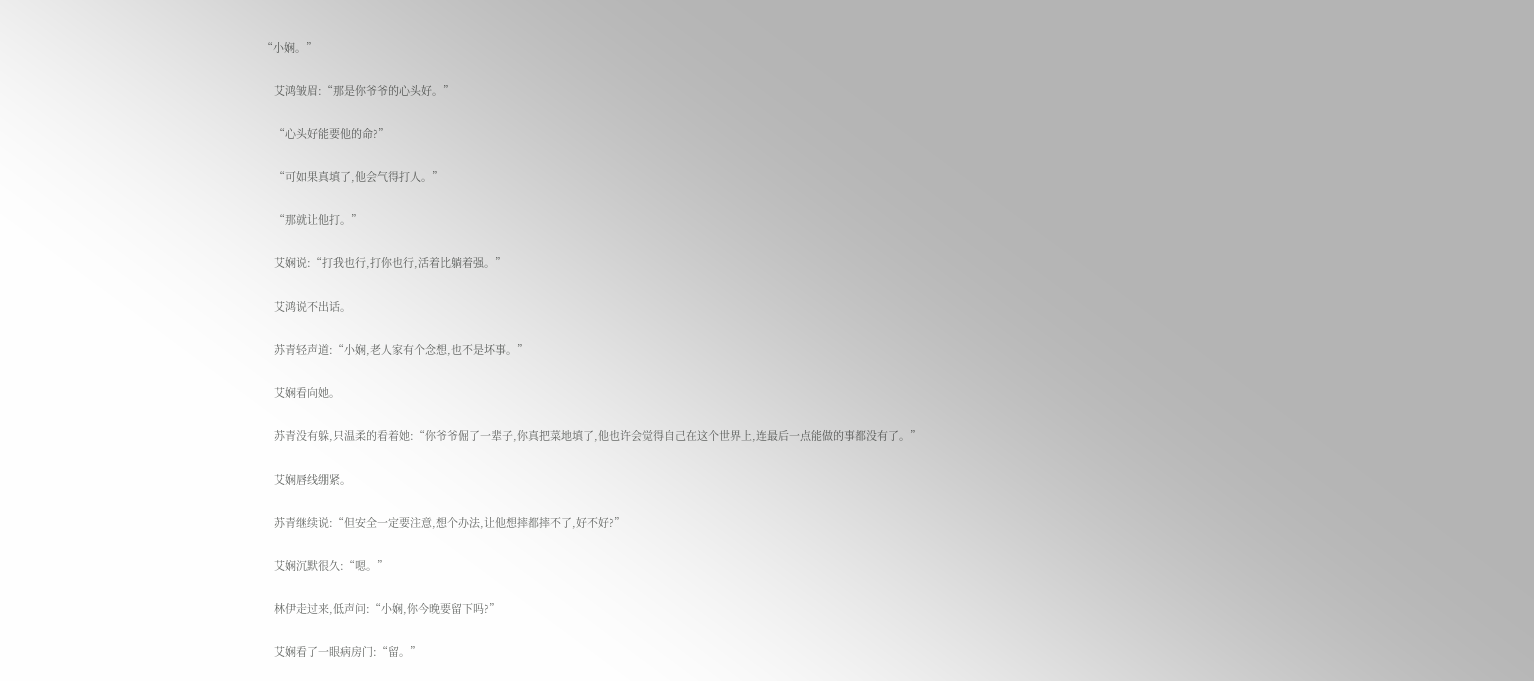“小娴。”

    艾鸿皱眉:“那是你爷爷的心头好。”

    “心头好能要他的命?”

    “可如果真填了,他会气得打人。”

    “那就让他打。”

    艾娴说:“打我也行,打你也行,活着比躺着强。”

    艾鸿说不出话。

    苏青轻声道:“小娴,老人家有个念想,也不是坏事。”

    艾娴看向她。

    苏青没有躲,只温柔的看着她:“你爷爷倔了一辈子,你真把菜地填了,他也许会觉得自己在这个世界上,连最后一点能做的事都没有了。”

    艾娴唇线绷紧。

    苏青继续说:“但安全一定要注意,想个办法,让他想摔都摔不了,好不好?”

    艾娴沉默很久:“嗯。”

    林伊走过来,低声问:“小娴,你今晚要留下吗?”

    艾娴看了一眼病房门:“留。”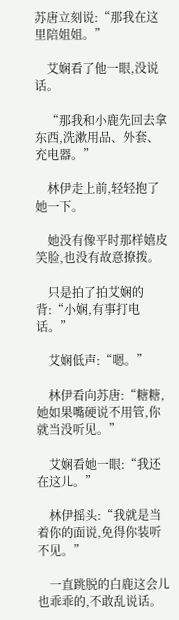苏唐立刻说:“那我在这里陪姐姐。”

    艾娴看了他一眼,没说话。

    “那我和小鹿先回去拿东西,洗漱用品、外套、充电器。”

    林伊走上前,轻轻抱了她一下。

    她没有像平时那样嬉皮笑脸,也没有故意撩拨。

    只是拍了拍艾娴的背:“小娴,有事打电话。”

    艾娴低声:“嗯。”

    林伊看向苏唐:“糖糖,她如果嘴硬说不用管,你就当没听见。”

    艾娴看她一眼:“我还在这儿。”

    林伊摇头:“我就是当着你的面说,免得你装听不见。”

    一直跳脱的白鹿这会儿也乖乖的,不敢乱说话。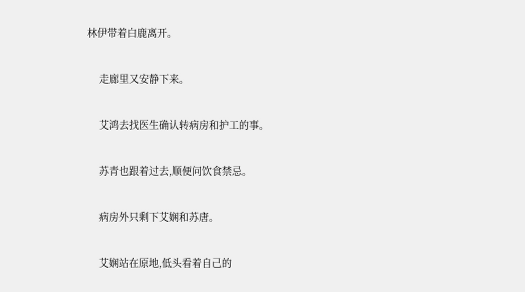林伊带着白鹿离开。

    走廊里又安静下来。

    艾鸿去找医生确认转病房和护工的事。

    苏青也跟着过去,顺便问饮食禁忌。

    病房外只剩下艾娴和苏唐。

    艾娴站在原地,低头看着自己的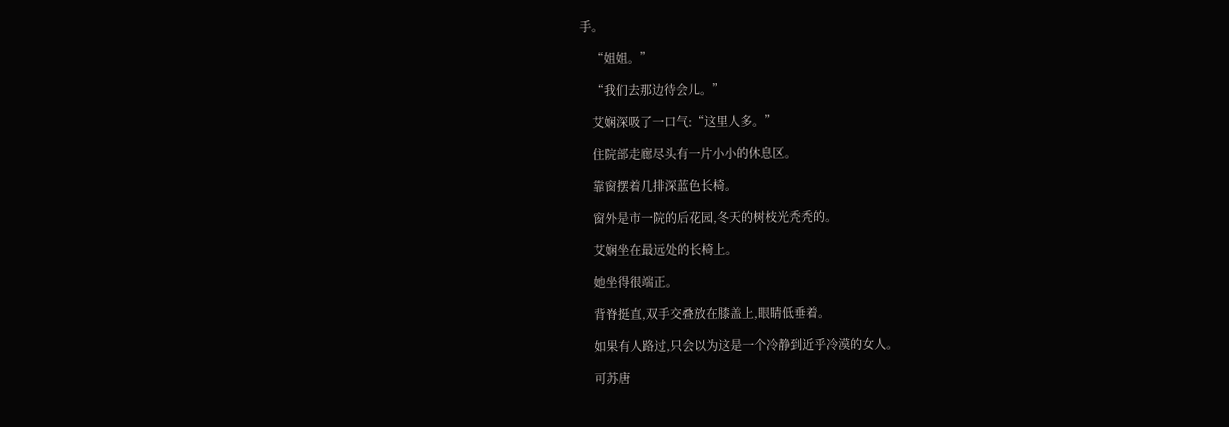手。

    “姐姐。”

    “我们去那边待会儿。”

    艾娴深吸了一口气:“这里人多。”

    住院部走廊尽头有一片小小的休息区。

    靠窗摆着几排深蓝色长椅。

    窗外是市一院的后花园,冬天的树枝光秃秃的。

    艾娴坐在最远处的长椅上。

    她坐得很端正。

    背脊挺直,双手交叠放在膝盖上,眼睛低垂着。

    如果有人路过,只会以为这是一个冷静到近乎冷漠的女人。

    可苏唐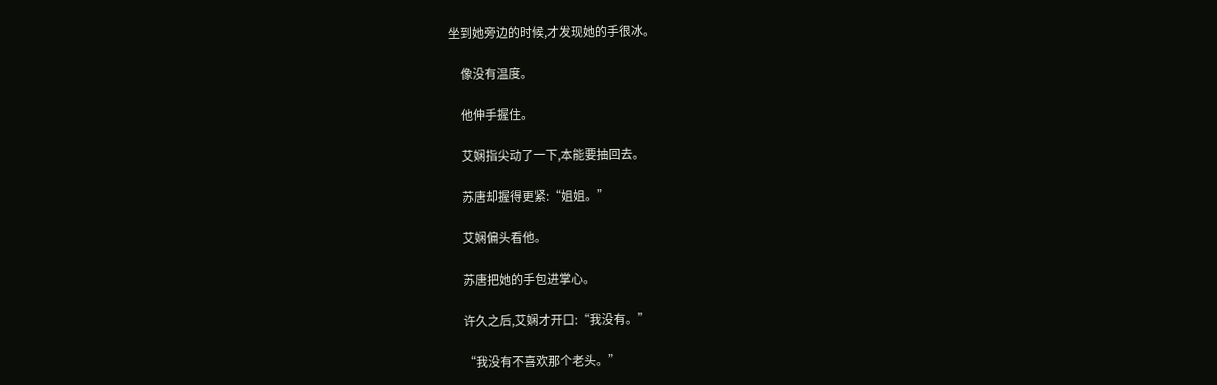坐到她旁边的时候,才发现她的手很冰。

    像没有温度。

    他伸手握住。

    艾娴指尖动了一下,本能要抽回去。

    苏唐却握得更紧:“姐姐。”

    艾娴偏头看他。

    苏唐把她的手包进掌心。

    许久之后,艾娴才开口:“我没有。”

    “我没有不喜欢那个老头。”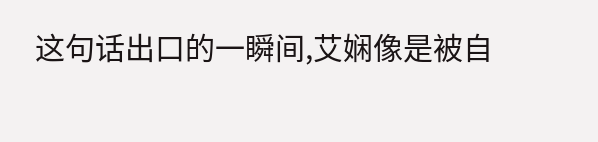这句话出口的一瞬间,艾娴像是被自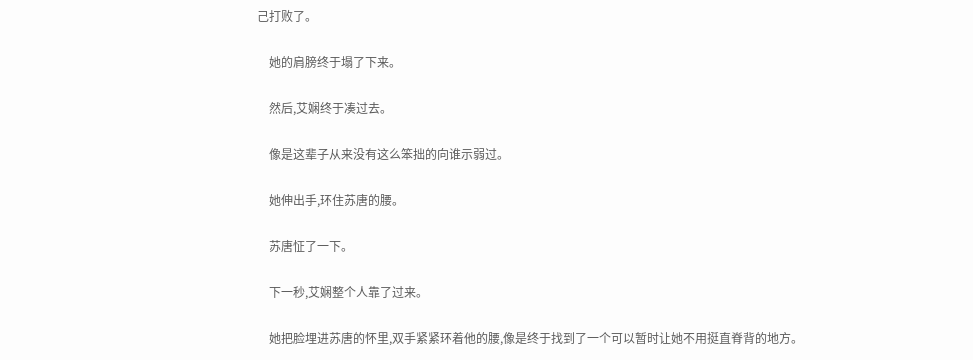己打败了。

    她的肩膀终于塌了下来。

    然后,艾娴终于凑过去。

    像是这辈子从来没有这么笨拙的向谁示弱过。

    她伸出手,环住苏唐的腰。

    苏唐怔了一下。

    下一秒,艾娴整个人靠了过来。

    她把脸埋进苏唐的怀里,双手紧紧环着他的腰,像是终于找到了一个可以暂时让她不用挺直脊背的地方。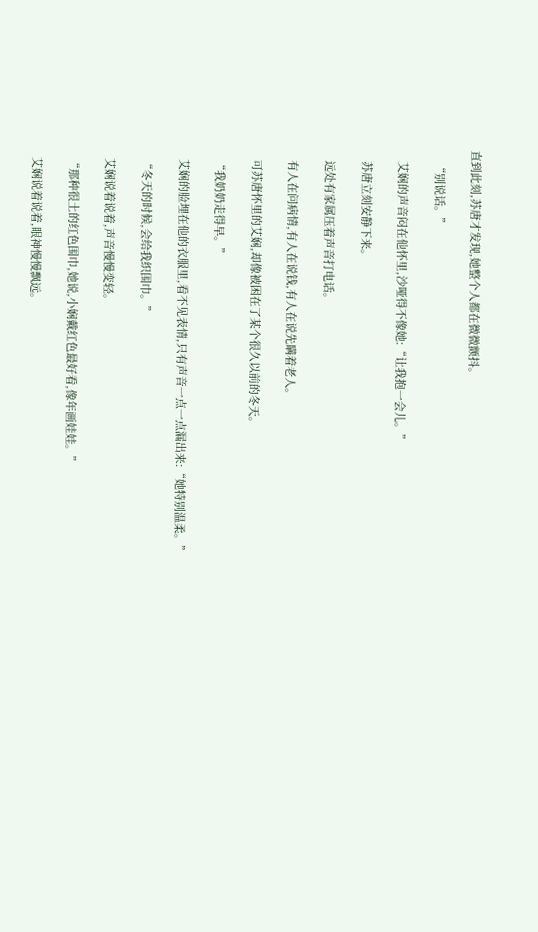直到此刻,苏唐才发现,她整个人都在微微颤抖。

    “别说话。”

    艾娴的声音闷在他怀里,沙哑得不像她:“让我抱一会儿。”

    苏唐立刻安静下来。

    远处有家属压着声音打电话。

    有人在问病情,有人在说钱,有人在说先瞒着老人。

    可苏唐怀里的艾娴,却像被困在了某个很久以前的冬天。

    “我奶奶走得早。”

    艾娴的脸埋在他的衣服里,看不见表情,只有声音一点一点漏出来:“她特别温柔。”

    “冬天的时候,会给我织围巾。”

    艾娴说着说着,声音慢慢变轻。

    “那种很土的红色围巾,她说,小娴戴红色最好看,像年画娃娃。”

    艾娴说着说着,眼神慢慢飘远。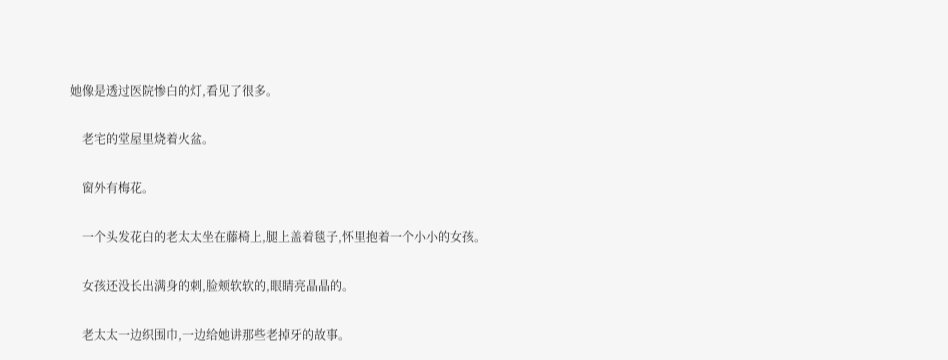她像是透过医院惨白的灯,看见了很多。

    老宅的堂屋里烧着火盆。

    窗外有梅花。

    一个头发花白的老太太坐在藤椅上,腿上盖着毯子,怀里抱着一个小小的女孩。

    女孩还没长出满身的刺,脸颊软软的,眼睛亮晶晶的。

    老太太一边织围巾,一边给她讲那些老掉牙的故事。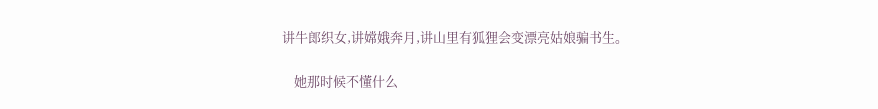讲牛郎织女,讲嫦娥奔月,讲山里有狐狸会变漂亮姑娘骗书生。

    她那时候不懂什么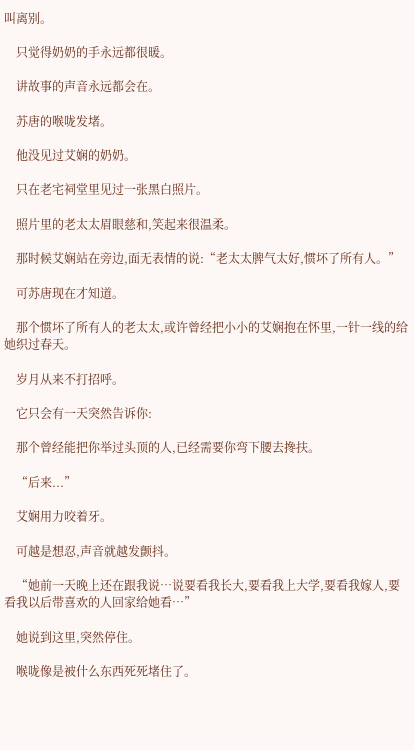叫离别。

    只觉得奶奶的手永远都很暖。

    讲故事的声音永远都会在。

    苏唐的喉咙发堵。

    他没见过艾娴的奶奶。

    只在老宅祠堂里见过一张黑白照片。

    照片里的老太太眉眼慈和,笑起来很温柔。

    那时候艾娴站在旁边,面无表情的说:“老太太脾气太好,惯坏了所有人。”

    可苏唐现在才知道。

    那个惯坏了所有人的老太太,或许曾经把小小的艾娴抱在怀里,一针一线的给她织过春天。

    岁月从来不打招呼。

    它只会有一天突然告诉你:

    那个曾经能把你举过头顶的人,已经需要你弯下腰去搀扶。

    “后来...”

    艾娴用力咬着牙。

    可越是想忍,声音就越发颤抖。

    “她前一天晚上还在跟我说…说要看我长大,要看我上大学,要看我嫁人,要看我以后带喜欢的人回家给她看…”

    她说到这里,突然停住。

    喉咙像是被什么东西死死堵住了。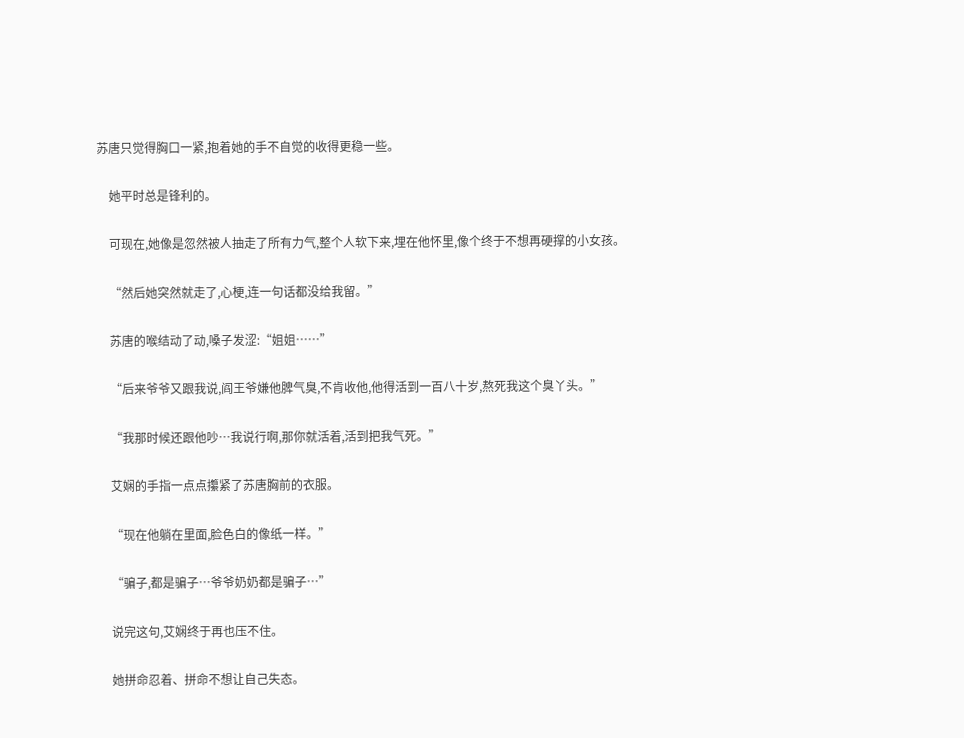苏唐只觉得胸口一紧,抱着她的手不自觉的收得更稳一些。

    她平时总是锋利的。

    可现在,她像是忽然被人抽走了所有力气,整个人软下来,埋在他怀里,像个终于不想再硬撑的小女孩。

    “然后她突然就走了,心梗,连一句话都没给我留。”

    苏唐的喉结动了动,嗓子发涩:“姐姐……”

    “后来爷爷又跟我说,阎王爷嫌他脾气臭,不肯收他,他得活到一百八十岁,熬死我这个臭丫头。”

    “我那时候还跟他吵…我说行啊,那你就活着,活到把我气死。”

    艾娴的手指一点点攥紧了苏唐胸前的衣服。

    “现在他躺在里面,脸色白的像纸一样。”

    “骗子,都是骗子…爷爷奶奶都是骗子…”

    说完这句,艾娴终于再也压不住。

    她拼命忍着、拼命不想让自己失态。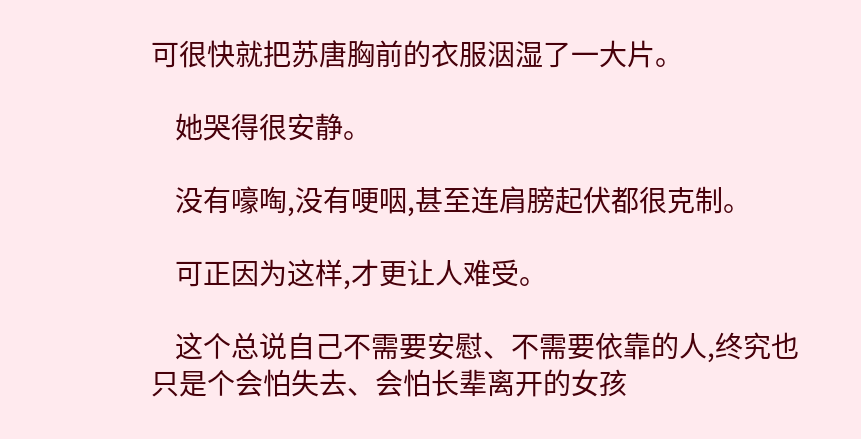可很快就把苏唐胸前的衣服洇湿了一大片。

    她哭得很安静。

    没有嚎啕,没有哽咽,甚至连肩膀起伏都很克制。

    可正因为这样,才更让人难受。

    这个总说自己不需要安慰、不需要依靠的人,终究也只是个会怕失去、会怕长辈离开的女孩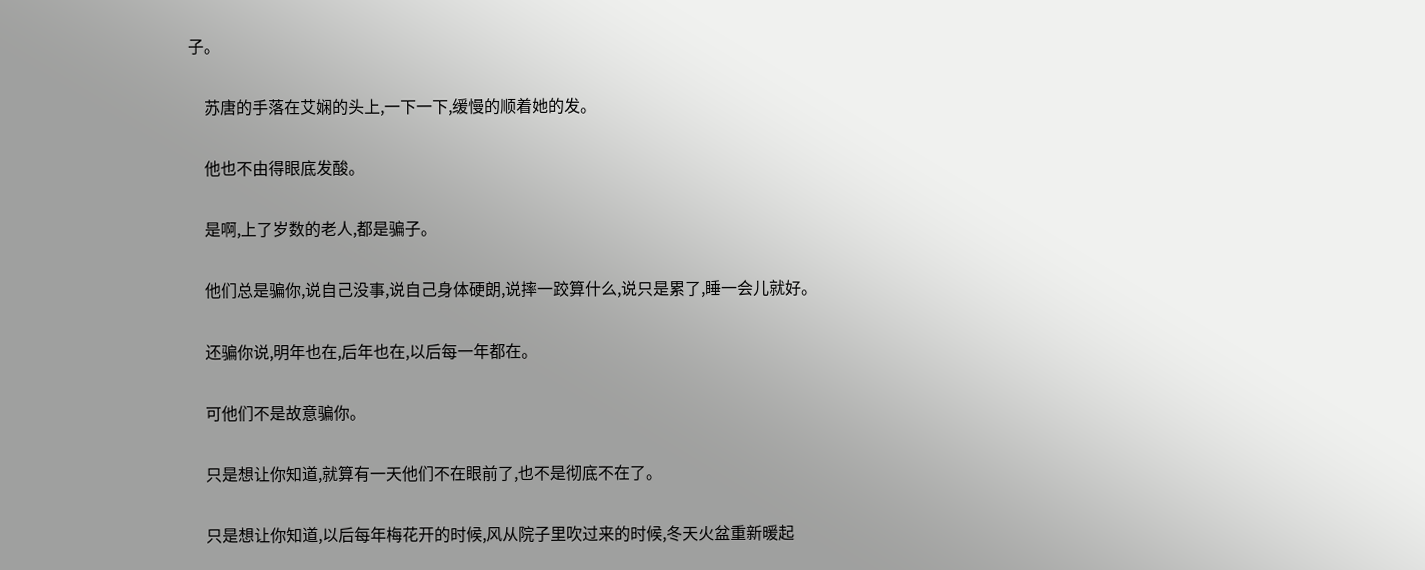子。

    苏唐的手落在艾娴的头上,一下一下,缓慢的顺着她的发。

    他也不由得眼底发酸。

    是啊,上了岁数的老人,都是骗子。

    他们总是骗你,说自己没事,说自己身体硬朗,说摔一跤算什么,说只是累了,睡一会儿就好。

    还骗你说,明年也在,后年也在,以后每一年都在。

    可他们不是故意骗你。

    只是想让你知道,就算有一天他们不在眼前了,也不是彻底不在了。

    只是想让你知道,以后每年梅花开的时候,风从院子里吹过来的时候,冬天火盆重新暖起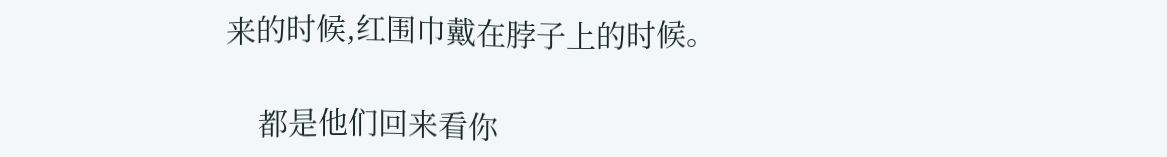来的时候,红围巾戴在脖子上的时候。

    都是他们回来看你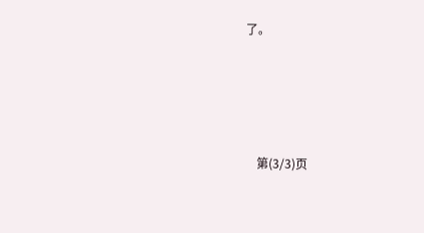了。




    第(3/3)页